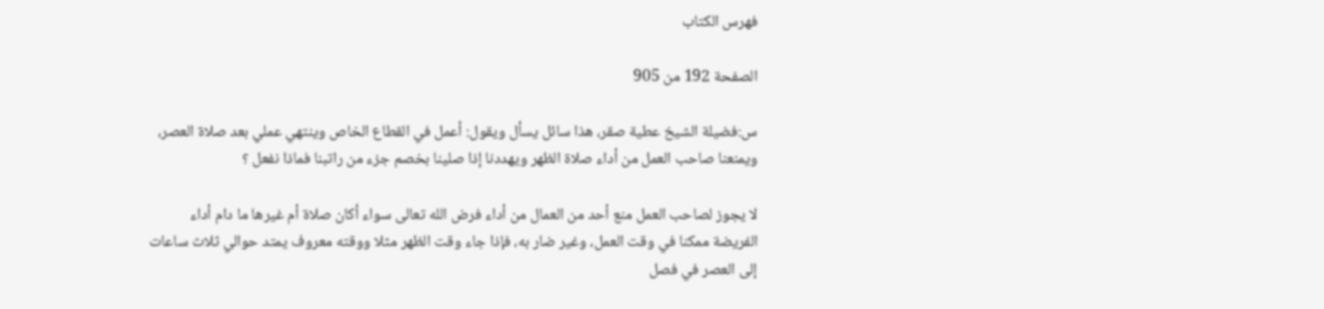فهرس الكتاب

الصفحة 192 من 905

س:فضيلة الشيخ عطية صقر، هذا سائل يسأل ويقول: أعمل في القطاع الخاص وينتهي عملي بعد صلاة العصر، ويمنعنا صاحب العمل من أداء صلاة الظهر ويهددنا إذا صلينا بخصم جزء من راتبنا فماذا نفعل ؟

لا يجوز لصاحب العمل منع أحد من العمال من أداء فرض الله تعالى سواء أكان صلاة أم غيرها ما دام أداء الفريضة ممكنا في وقت العمل، وغير ضار به، فإذا جاء وقت الظهر مثلا ووقته معروف يمتد حوالي ثلاث ساعات إلى العصر في فصل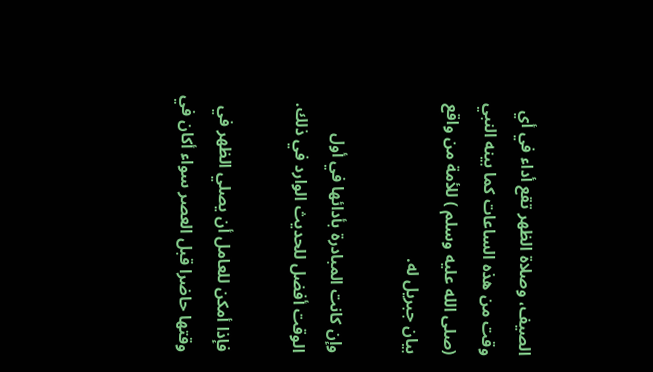الصيف، وصلاة الظهر تقع أداء في أي وقت من هذه الساعات كما بينه النبي (صلى الله عليه وسلم ) للأمة من واقع بيان جبريل له.

وإن كانت المبادرة بأدائها في أول الوقت أفضل للحديث الوارد في ذلك.

فإذا أمكن للعامل أن يصلي الظهر في وقتها حاضرا قبل العصر سواء أكان في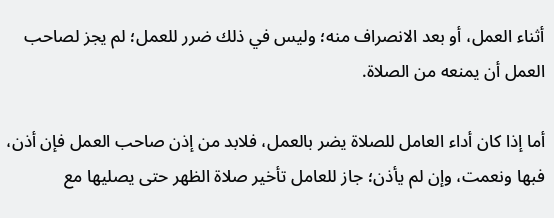أثناء العمل، أو بعد الانصراف منه؛ وليس في ذلك ضرر للعمل؛ لم يجز لصاحب العمل أن يمنعه من الصلاة.

أما إذا كان أداء العامل للصلاة يضر بالعمل، فلابد من إذن صاحب العمل فإن أذن، فبها ونعمت، وإن لم يأذن؛ جاز للعامل تأخير صلاة الظهر حتى يصليها مع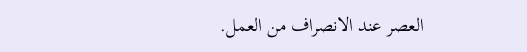العصر عند الانصراف من العمل.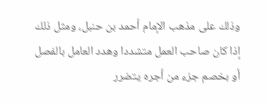وذلك على مذهب الإمام أحمد بن حنبل، ومثل ذلك إذا كان صاحب العمل متشددا وهدد العامل بالفصل أو بخصم جزء من أجره يتضرر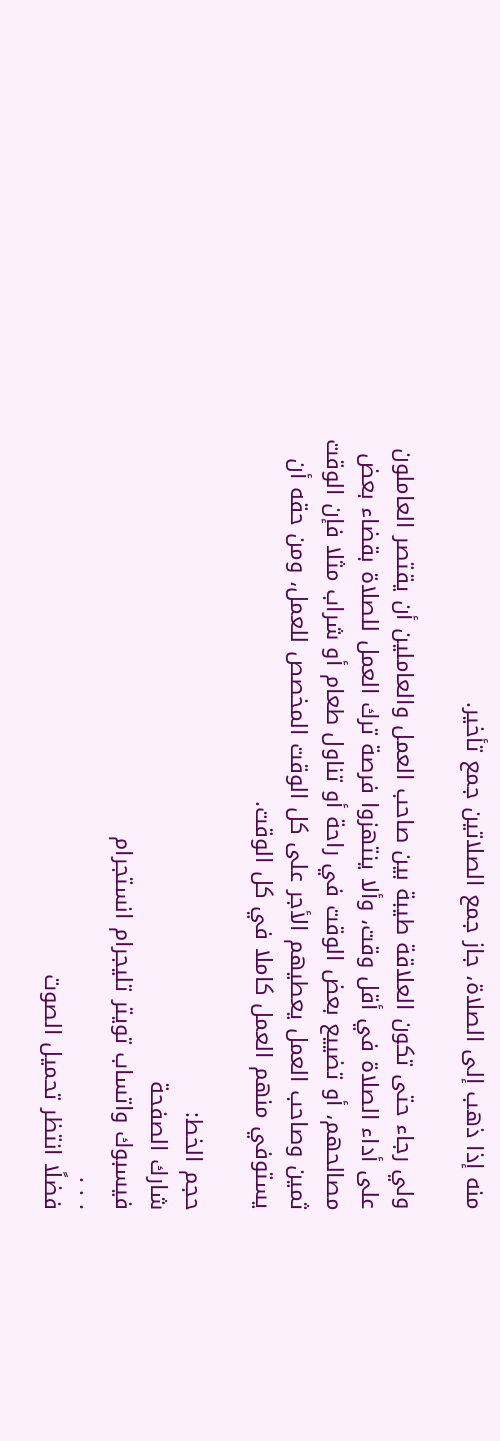منه إذا ذهب إلى الصلاة، جاز جمع الصلاتين جمع تأخير.

ولي رجاء حتى تكون العلاقة طيبة بين صاحب العمل والعاملين أن يقتصر العاملون على أداء الصلاة في أقل وقت، وألا ينتهزوا فرصة ترك العمل للصلاة بقضاء بعض مصالحهم، أو تضييع بعض الوقت في راحة أو تناول طعام أو شراب مثلا فإن الوقت ثمين وصاحب العمل يعطيهم الأجر على كل الوقت المخصص للعمل، ومن حقه أن يستوفي منهم العمل كاملا في كل الوقت.

حجم الخط:
شارك الصفحة
فيسبوك واتساب تويتر تليجرام انستجرام
. . .
فضلًا انتظر تحميل الصوت